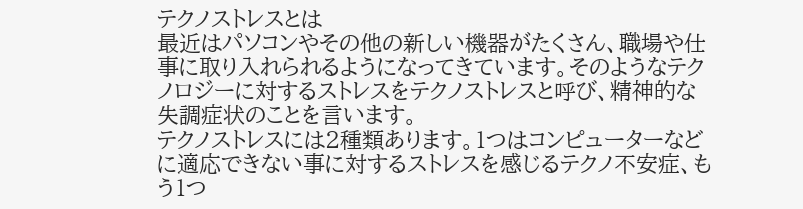テクノストレスとは
最近はパソコンやその他の新しい機器がたくさん、職場や仕事に取り入れられるようになってきています。そのようなテクノロジーに対するストレスをテクノストレスと呼び、精神的な失調症状のことを言います。
テクノストレスには2種類あります。1つはコンピューターなどに適応できない事に対するストレスを感じるテクノ不安症、もう1つ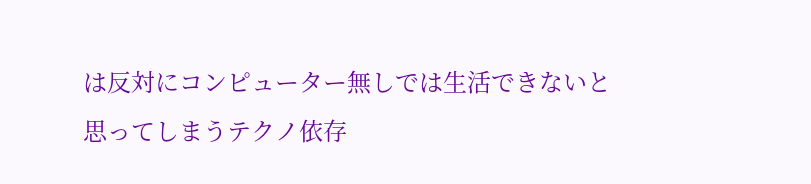は反対にコンピューター無しでは生活できないと思ってしまうテクノ依存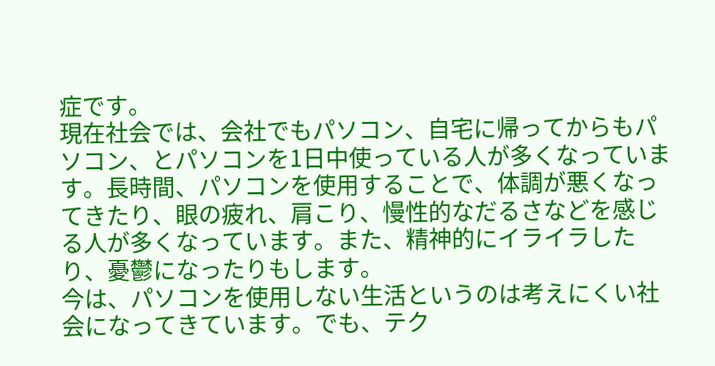症です。
現在社会では、会社でもパソコン、自宅に帰ってからもパソコン、とパソコンを1日中使っている人が多くなっています。長時間、パソコンを使用することで、体調が悪くなってきたり、眼の疲れ、肩こり、慢性的なだるさなどを感じる人が多くなっています。また、精神的にイライラしたり、憂鬱になったりもします。
今は、パソコンを使用しない生活というのは考えにくい社会になってきています。でも、テク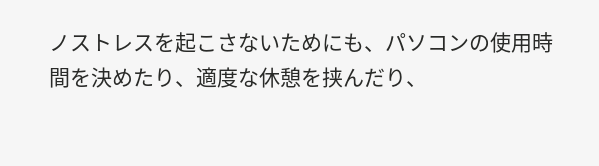ノストレスを起こさないためにも、パソコンの使用時間を決めたり、適度な休憩を挟んだり、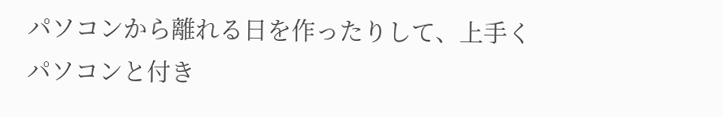パソコンから離れる日を作ったりして、上手くパソコンと付き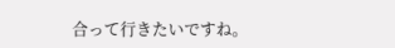合って行きたいですね。